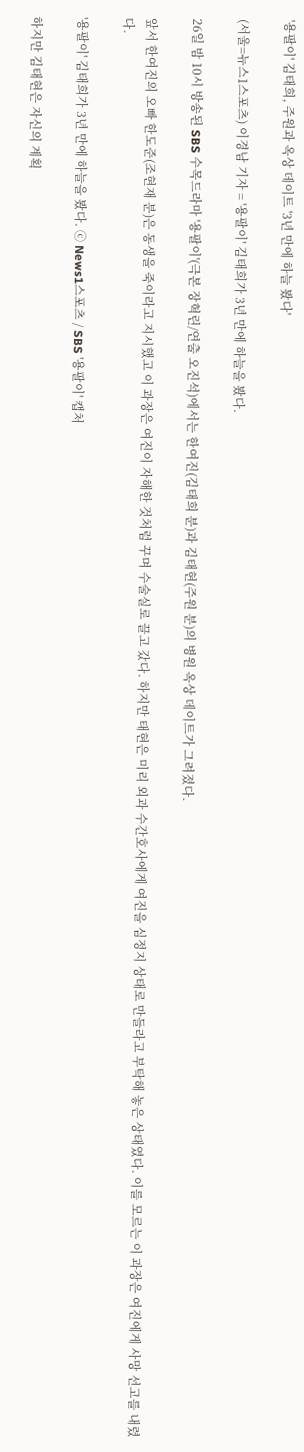'용팔이' 김태희, 주원과 옥상 데이트 '3년 만에 하늘 봤다'

(서울=뉴스1스포츠) 이경남 기자 = '용팔이' 김태희가 3년 만에 하늘을 봤다.

26일 밤 10시 방송된 SBS 수목드라마 '용팔이'(극본 장혁린/연출 오진석)에서는 한여진(김태희 분)과 김태현(주원 분)의 병원 옥상 데이트가 그려졌다.

앞서 한여진의 오빠 한도준(조현재 분)은 동생을 죽이라고 지시했고 이 과장은 여진이 자해한 것처럼 꾸며 수술실로 끌고 갔다. 하지만 태현은 미리 외과 수간호사에게 여진을 심정지 상태로 만들라고 부탁해 놓은 상태였다. 이를 모르는 이 과장은 여진에게 사망 선고를 내렸다.

'용팔이' 김태희가 3년 만에 하늘을 봤다. ⓒ News1스포츠 / SBS '용팔이' 캡처

하지만 김태현은 자신의 계획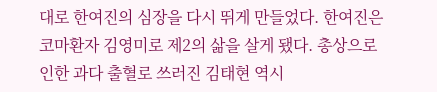대로 한여진의 심장을 다시 뛰게 만들었다. 한여진은 코마환자 김영미로 제2의 삶을 살게 됐다. 총상으로 인한 과다 출혈로 쓰러진 김태현 역시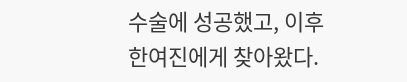수술에 성공했고, 이후 한여진에게 찾아왔다.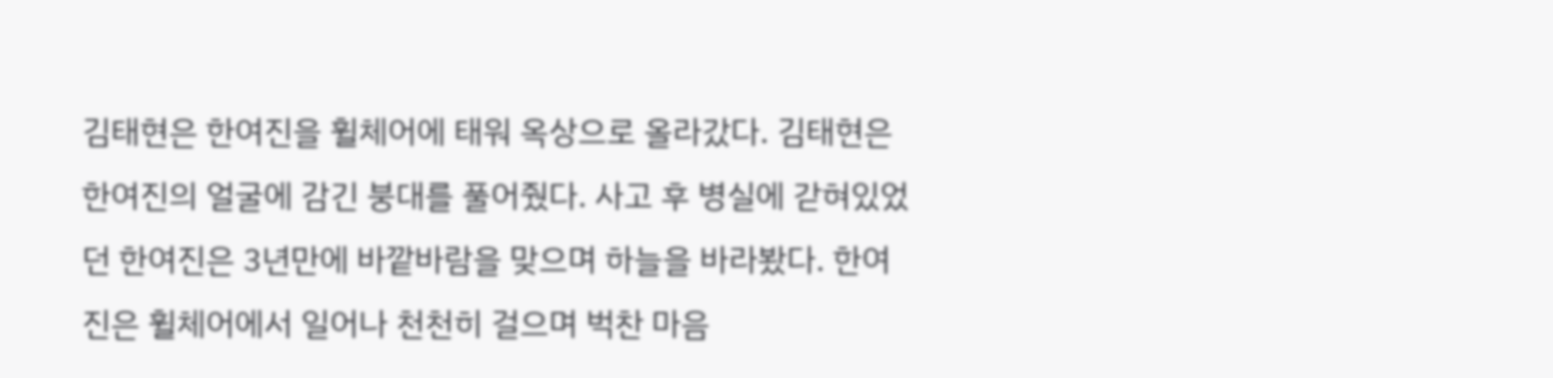김태현은 한여진을 휠체어에 태워 옥상으로 올라갔다. 김태현은 한여진의 얼굴에 감긴 붕대를 풀어줬다. 사고 후 병실에 갇혀있었던 한여진은 3년만에 바깥바람을 맞으며 하늘을 바라봤다. 한여진은 휠체어에서 일어나 천천히 걸으며 벅찬 마음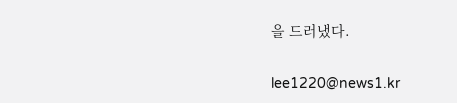을 드러냈다.

lee1220@news1.kr